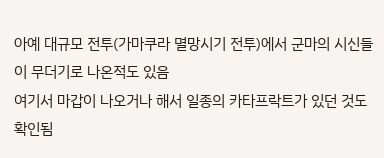아예 대규모 전투(가마쿠라 멸망시기 전투)에서 군마의 시신들이 무더기로 나온적도 있음
여기서 마갑이 나오거나 해서 일종의 카타프락트가 있던 것도 확인됨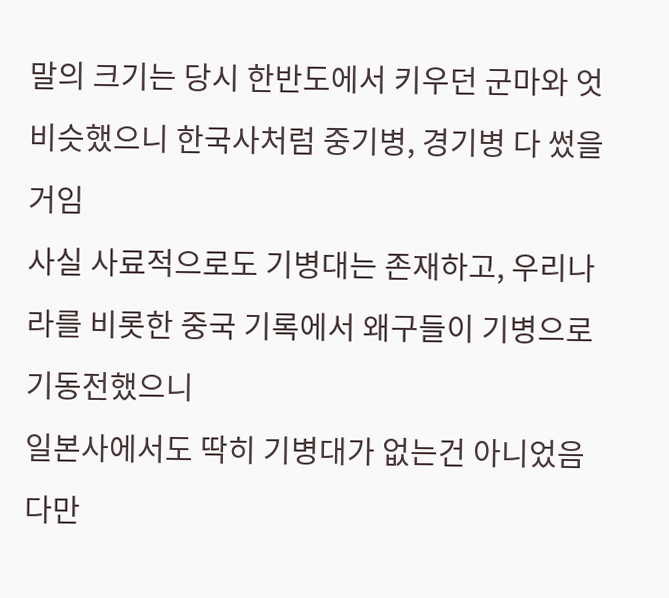말의 크기는 당시 한반도에서 키우던 군마와 엇비슷했으니 한국사처럼 중기병, 경기병 다 썼을거임
사실 사료적으로도 기병대는 존재하고, 우리나라를 비롯한 중국 기록에서 왜구들이 기병으로 기동전했으니
일본사에서도 딱히 기병대가 없는건 아니었음
다만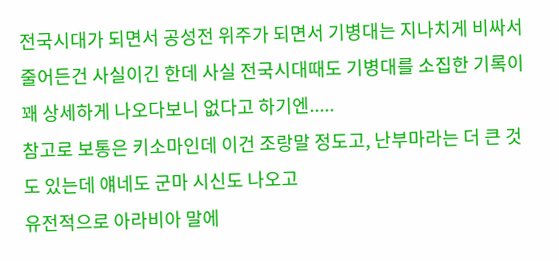전국시대가 되면서 공성전 위주가 되면서 기병대는 지나치게 비싸서
줄어든건 사실이긴 한데 사실 전국시대때도 기병대를 소집한 기록이 꽤 상세하게 나오다보니 없다고 하기엔.....
참고로 보통은 키소마인데 이건 조랑말 정도고, 난부마라는 더 큰 것도 있는데 얘네도 군마 시신도 나오고
유전적으로 아라비아 말에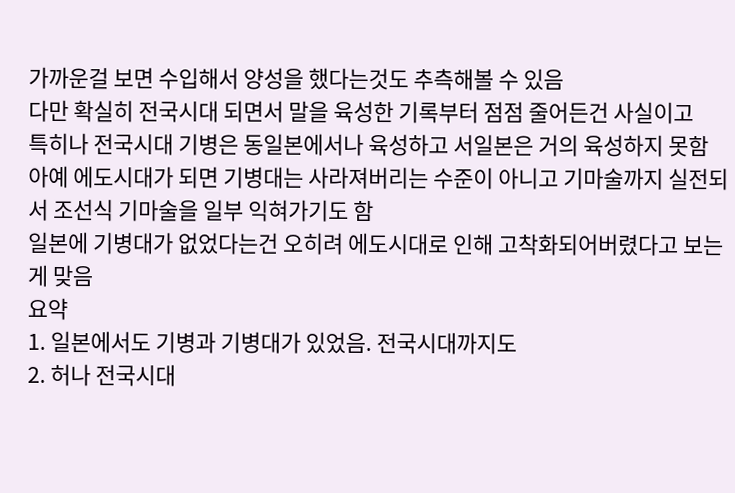가까운걸 보면 수입해서 양성을 했다는것도 추측해볼 수 있음
다만 확실히 전국시대 되면서 말을 육성한 기록부터 점점 줄어든건 사실이고
특히나 전국시대 기병은 동일본에서나 육성하고 서일본은 거의 육성하지 못함
아예 에도시대가 되면 기병대는 사라져버리는 수준이 아니고 기마술까지 실전되서 조선식 기마술을 일부 익혀가기도 함
일본에 기병대가 없었다는건 오히려 에도시대로 인해 고착화되어버렸다고 보는게 맞음
요약
1. 일본에서도 기병과 기병대가 있었음. 전국시대까지도
2. 허나 전국시대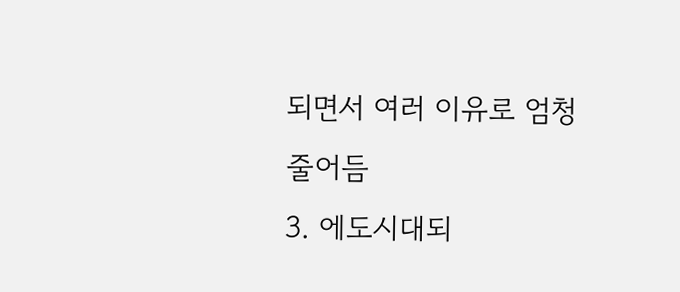되면서 여러 이유로 엄청 줄어듬
3. 에도시대되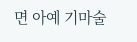면 아예 기마술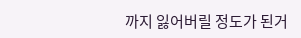까지 잃어버릴 정도가 된거